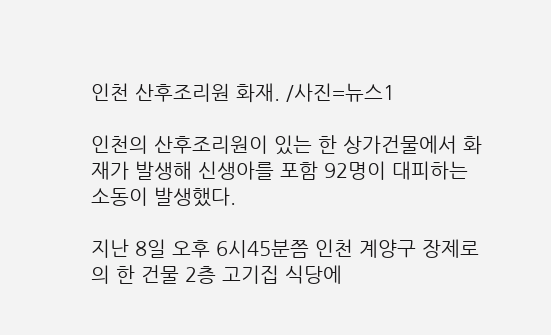인천 산후조리원 화재. /사진=뉴스1

인천의 산후조리원이 있는 한 상가건물에서 화재가 발생해 신생아를 포함 92명이 대피하는 소동이 발생했다.

지난 8일 오후 6시45분쯤 인천 계양구 장제로의 한 건물 2층 고기집 식당에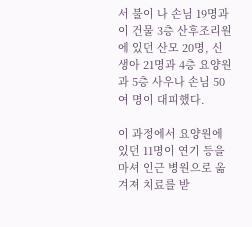서 불이 나 손님 19명과 이 건물 3층 산후조리원에 있던 산모 20명, 신생아 21명과 4층 요양원과 5층 사우나 손님 50여 명이 대피했다.

이 과정에서 요양원에 있던 11명이 연기 등을 마셔 인근 병원으로 옮겨져 치료를 받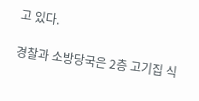고 있다.

경찰과 소방당국은 2층 고기집 식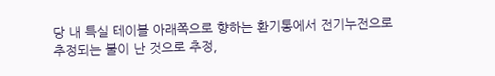당 내 특실 테이블 아래쪽으로 향하는 환기통에서 전기누전으로 추정되는 불이 난 것으로 추정,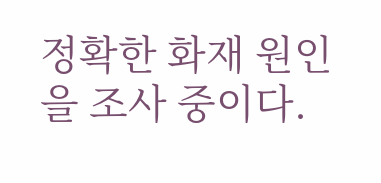정확한 화재 원인을 조사 중이다.